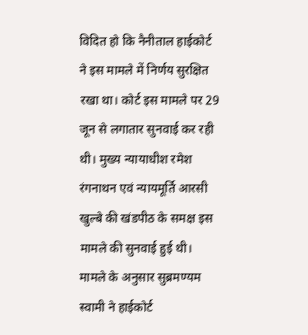विदित हो कि नैनीताल हाईकोर्ट ने इस मामले में निर्णय सुरक्षित रखा था। कोर्ट इस मामले पर 29 जून से लगातार सुनवाई कर रही थी। मुख्य न्यायाधीश रमेश रंगनाथन एवं न्यायमूर्ति आरसी खुल्बे की खंडपीठ के समक्ष इस मामले की सुनवाई हुई थी। मामले के अनुसार सुब्रमण्यम स्वामी ने हाईकोर्ट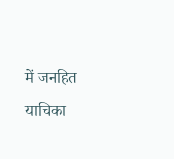में जनहित याचिका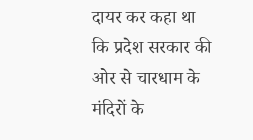दायर कर कहा था कि प्रदेश सरकार की ओर से चारधाम के मंदिरों के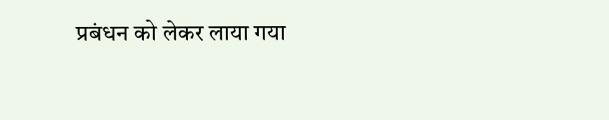प्रबंधन को लेकर लाया गया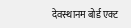देवस्थानम बोर्ड एक्ट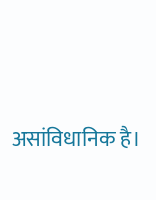असांविधानिक है।